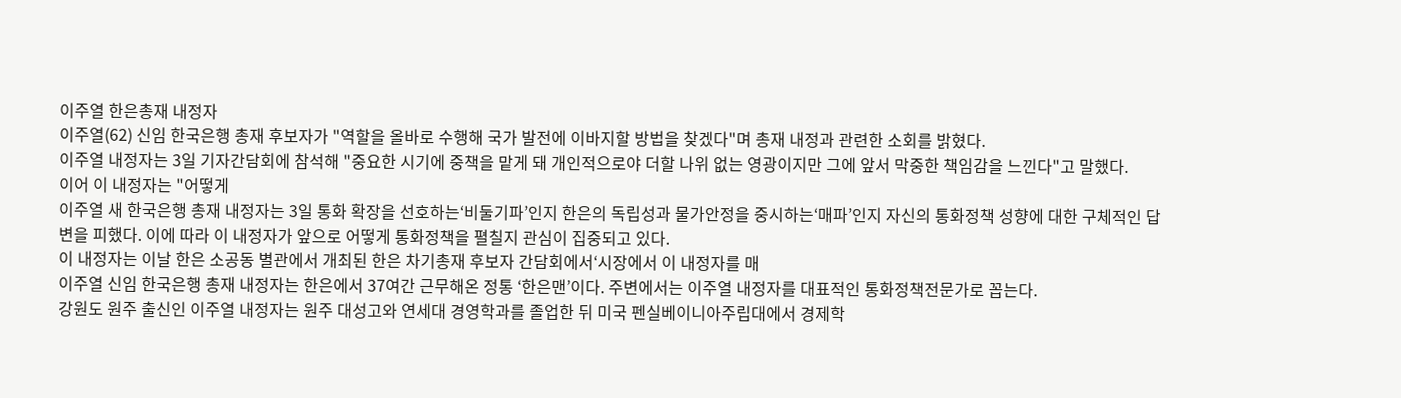이주열 한은총재 내정자
이주열(62) 신임 한국은행 총재 후보자가 "역할을 올바로 수행해 국가 발전에 이바지할 방법을 찾겠다"며 총재 내정과 관련한 소회를 밝혔다.
이주열 내정자는 3일 기자간담회에 참석해 "중요한 시기에 중책을 맡게 돼 개인적으로야 더할 나위 없는 영광이지만 그에 앞서 막중한 책임감을 느낀다"고 말했다.
이어 이 내정자는 "어떻게
이주열 새 한국은행 총재 내정자는 3일 통화 확장을 선호하는‘비둘기파’인지 한은의 독립성과 물가안정을 중시하는‘매파’인지 자신의 통화정책 성향에 대한 구체적인 답변을 피했다. 이에 따라 이 내정자가 앞으로 어떻게 통화정책을 펼칠지 관심이 집중되고 있다.
이 내정자는 이날 한은 소공동 별관에서 개최된 한은 차기총재 후보자 간담회에서‘시장에서 이 내정자를 매
이주열 신임 한국은행 총재 내정자는 한은에서 37여간 근무해온 정통 ‘한은맨’이다. 주변에서는 이주열 내정자를 대표적인 통화정책전문가로 꼽는다.
강원도 원주 출신인 이주열 내정자는 원주 대성고와 연세대 경영학과를 졸업한 뒤 미국 펜실베이니아주립대에서 경제학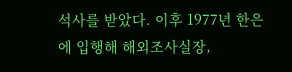석사를 받았다. 이후 1977년 한은에 입행해 해외조사실장,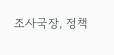조사국장, 정책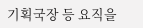기획국장 등 요직을